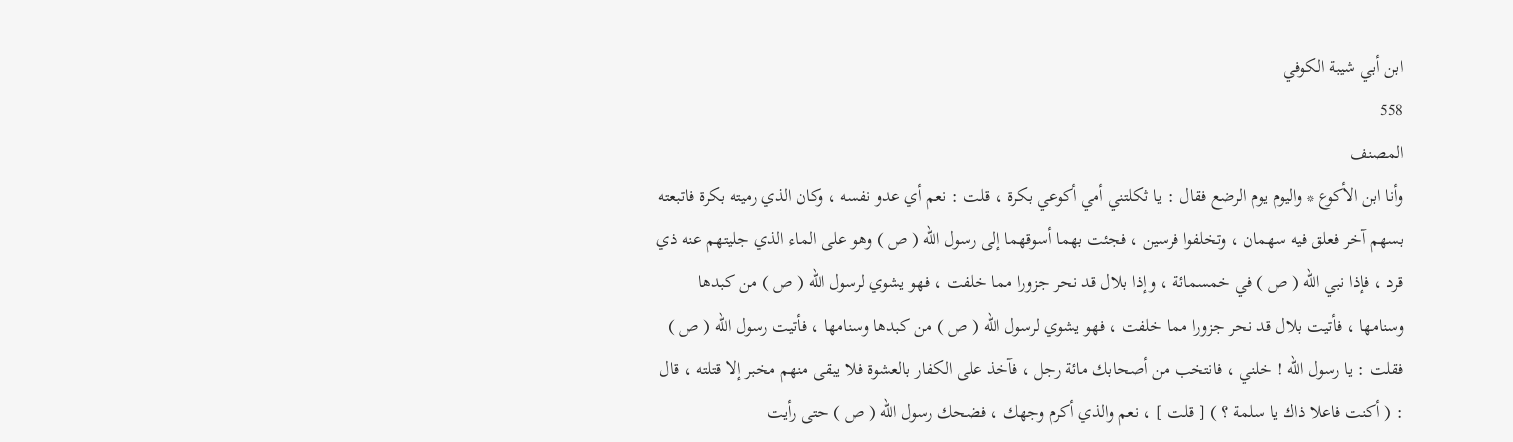ابن أبي شيبة الكوفي
558
المصنف
وأنا ابن الأكوع * واليوم يوم الرضع فقال : يا ثكلتني أمي أكوعي بكرة ، قلت : نعم أي عدو نفسه ، وكان الذي رميته بكرة فاتبعته بسهم آخر فعلق فيه سهمان ، وتخلفوا فرسين ، فجئت بهما أسوقهما إلى رسول الله ( ص ) وهو على الماء الذي جليتهم عنه ذي قرد ، فإذا نبي الله ( ص ) في خمسمائة ، وإذا بلال قد نحر جزورا مما خلفت ، فهو يشوي لرسول الله ( ص ) من كبدها وسنامها ، فأتيت بلال قد نحر جزورا مما خلفت ، فهو يشوي لرسول الله ( ص ) من كبدها وسنامها ، فأتيت رسول الله ( ص ) فقلت : يا رسول الله ! خلني ، فانتخب من أصحابك مائة رجل ، فآخذ على الكفار بالعشوة فلا يبقى منهم مخبر إلا قتلته ، قال : ( أكنت فاعلا ذاك يا سلمة ؟ ) [ قلت ] ، نعم والذي أكرم وجهك ، فضحك رسول الله ( ص ) حتى رأيت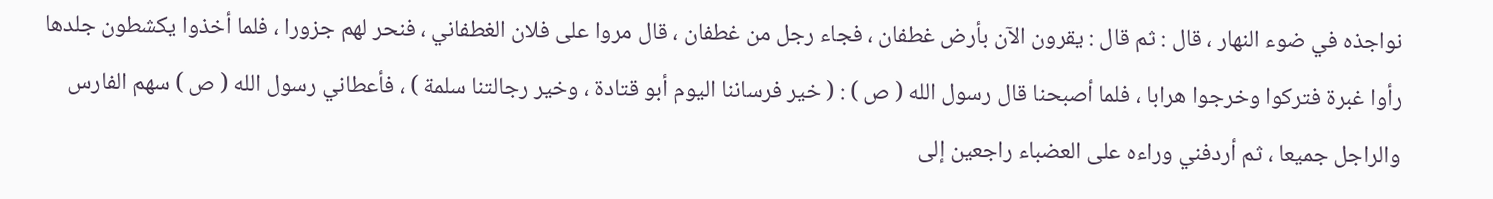نواجذه في ضوء النهار ، قال : ثم قال : يقرون الآن بأرض غطفان ، فجاء رجل من غطفان ، قال مروا على فلان الغطفاني ، فنحر لهم جزورا ، فلما أخذوا يكشطون جلدها رأوا غبرة فتركوا وخرجوا هرابا ، فلما أصبحنا قال رسول الله ( ص ) : ( خير فرساننا اليوم أبو قتادة ، وخير رجالتنا سلمة ) ، فأعطاني رسول الله ( ص ) سهم الفارس والراجل جميعا ، ثم أردفني وراءه على العضباء راجعين إلى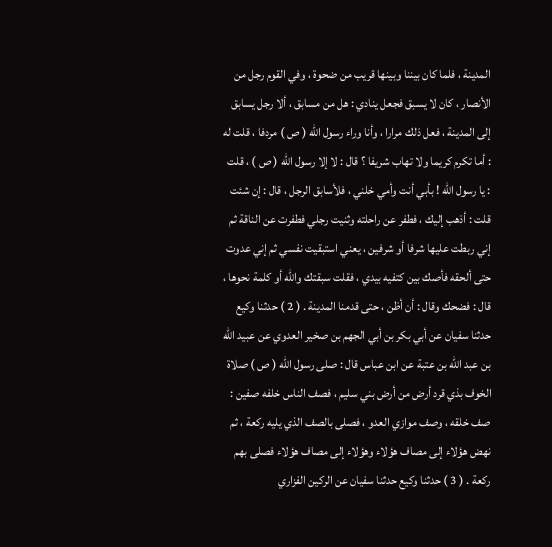المدينة ، فلما كان بيننا وبينها قريب من ضحوة ، وفي القوم رجل من الأنصار ، كان لا يسبق فجعل ينادي : هل من مسابق ، ألا رجل يسابق إلى المدينة ، فعل ذلك مرارا ، وأنا وراء رسول الله ( ص ) مردفا ، قلت له : أما تكرم كريما ولا تهاب شريفا ؟ قال : لا إلا رسول الله ( ص ) ، قلت : يا رسول الله ! بأبي أنت وأمي خلني ، فلأسابق الرجل ، قال : إن شئت قلت : أذهب إليك ، فطفر عن راحلته وثنيت رجلي فطفرت عن الناقة ثم إني ربطت عليها شرفا أو شرفين ، يعني استبقيت نفسي ثم إني عدوت حتى ألحقه فأصك بين كتفيه بيدي ، فقلت سبقتك والله أو كلمة نحوها ، قال : فضحك وقال : أن أظن ، حتى قدمنا المدينة . ( 2 ) حدثنا وكيع حدثنا سفيان عن أبي بكر بن أبي الجهم بن صخير العدوي عن عبيد الله بن عبد الله بن عتبة عن ابن عباس قال : صلى رسول الله ( ص ) صلاة الخوف بذي قرد أرض من أرض بني سليم ، فصف الناس خلفه صفين : صف خلقه ، وصف موازي العدو ، فصلى بالصف الذي يليه ركعة ، ثم نهض هؤلاء إلى مصاف هؤلاء وهؤلاء إلى مصاف هؤلاء فصلى بهم ركعة . ( 3 ) حدثنا وكيع حدثنا سفيان عن الركين الفزاري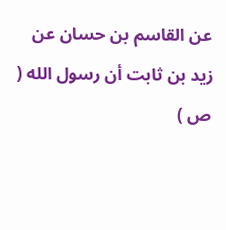عن القاسم بن حسان عن زيد بن ثابت أن رسول الله ( ص )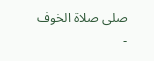صلى صلاة الخوف -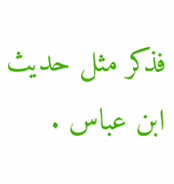فذكر مثل حديث ابن عباس .